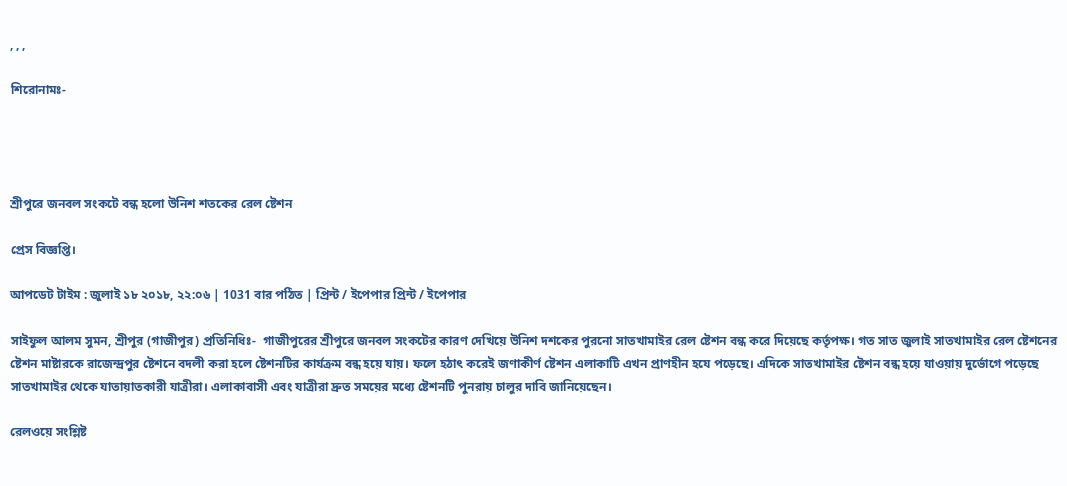, , ,

শিরোনামঃ-




শ্রীপুরে জনবল সংকটে বন্ধ হলো উনিশ শতকের রেল ষ্টেশন

প্রেস বিজ্ঞপ্তি।

আপডেট টাইম : জুলাই ১৮ ২০১৮, ২২:০৬ | 1031 বার পঠিত | প্রিন্ট / ইপেপার প্রিন্ট / ইপেপার

সাইফুল আলম সুমন, শ্রীপুর (গাজীপুর) প্রতিনিধিঃ-  গাজীপুরের শ্রীপুরে জনবল সংকটের কারণ দেখিয়ে উনিশ দশকের পুরনো সাতখামাইর রেল ষ্টেশন বন্ধ করে দিয়েছে কর্তৃপক্ষ। গত সাত জুলাই সাতখামাইর রেল ষ্টেশনের ষ্টেশন মাষ্টারকে রাজেন্দ্রপুর ষ্টেশনে বদলী করা হলে ষ্টেশনটির কার্যক্রম বন্ধ হয়ে যায়। ফলে হঠাৎ করেই জণাকীর্ণ ষ্টেশন এলাকাটি এখন প্রাণহীন হযে পড়েছে। এদিকে সাতখামাইর ষ্টেশন বন্ধ হয়ে যাওয়ায় দুর্ভোগে পড়েছে সাতখামাইর থেকে যাতায়াতকারী যাত্রীরা। এলাকাবাসী এবং যাত্রীরা দ্রুত সময়ের মধ্যে ষ্টেশনটি পুনরায় চালুর দাবি জানিয়েছেন।

রেলওয়ে সংশ্লিষ্ট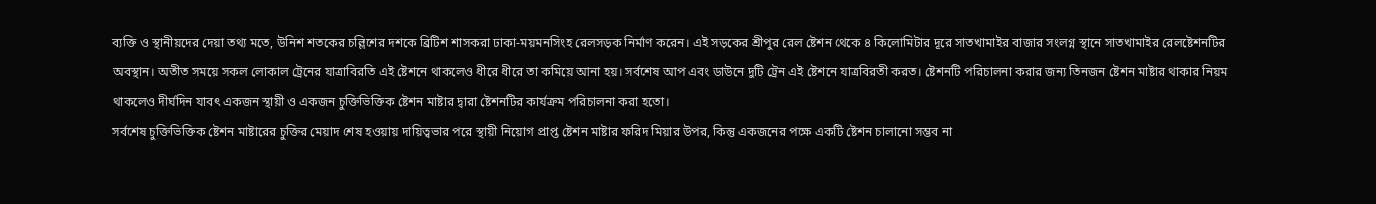ব্যক্তি ও স্থানীয়দের দেয়া তথ্য মতে, উনিশ শতকের চল্লিশের দশকে ব্রিটিশ শাসকরা ঢাকা-ময়মনসিংহ রেলসড়ক নির্মাণ করেন। এই সড়কের শ্রীপুর রেল ষ্টেশন থেকে ৪ কিলোমিটার দূরে সাতখামাইর বাজার সংলগ্ন স্থানে সাতখামাইর রেলষ্টেশনটির অবস্থান। অতীত সময়ে সকল লোকাল ট্রেনের যাত্রাবিরতি এই ষ্টেশনে থাকলেও ধীরে ধীরে তা কমিয়ে আনা হয়। সর্বশেষ আপ এবং ডাউনে দুটি ট্রেন এই ষ্টেশনে যাত্রবিরতী করত। ষ্টেশনটি পরিচালনা করার জন্য তিনজন ষ্টেশন মাষ্টার থাকার নিয়ম থাকলেও দীর্ঘদিন যাবৎ একজন স্থায়ী ও একজন চুক্তিভিক্তিক ষ্টেশন মাষ্টার দ্বারা ষ্টেশনটির কার্যক্রম পরিচালনা করা হতো।
সর্বশেষ চুক্তিভিক্তিক ষ্টেশন মাষ্টারের চুক্তির মেয়াদ শেষ হওয়ায় দায়িত্বভার পরে স্থায়ী নিয়োগ প্রাপ্ত ষ্টেশন মাষ্টার ফরিদ মিয়ার উপর, কিন্তু একজনের পক্ষে একটি ষ্টেশন চালানো সম্ভব না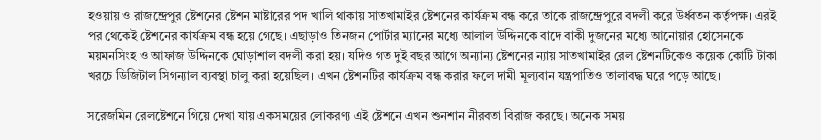হওয়ায় ও রাজন্দ্রেপুর ষ্টেশনের ষ্টেশন মাষ্টারের পদ খালি থাকায় সাতখামাইর ষ্টেশনের কার্যক্রম বন্ধ করে তাকে রাজন্দ্রেপুরে বদলী করে উর্ধ্বতন কর্তৃপক্ষ। এরই পর থেকেই ষ্টেশনের কার্যক্রম বন্ধ হয়ে গেছে। এছাড়াও তিনজন পোর্টার ম্যানের মধ্যে আলাল উদ্দিনকে বাদে বাকী দুজনের মধ্যে আনোয়ার হোসেনকে ময়মনসিংহ ও আফাজ উদ্দিনকে ঘোড়াশাল বদলী করা হয়। যদিও গত দুই বছর আগে অন্যান্য ষ্টেশনের ন্যায় সাতখামাইর রেল ষ্টেশনটিকেও কয়েক কোটি টাকা খরচে ডিজিটাল সিগন্যাল ব্যবস্থা চালু করা হয়েছিল। এখন ষ্টেশনটির কার্যক্রম বন্ধ করার ফলে দামী মূল্যবান যন্ত্রপাতিও তালাবদ্ধ ঘরে পড়ে আছে।

সরেজমিন রেলষ্টেশনে গিয়ে দেখা যায় একসময়ের লোকরণ্য এই ষ্টেশনে এখন শুনশান নীরবতা বিরাজ করছে। অনেক সময়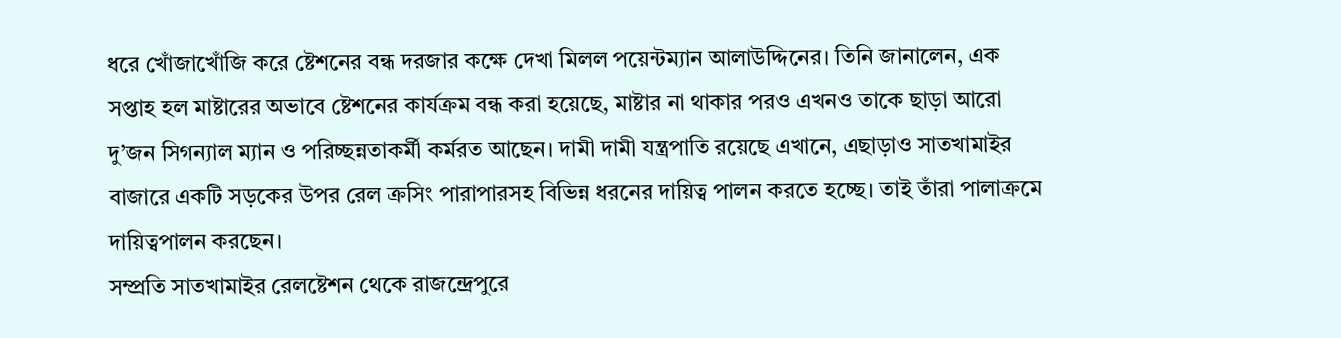ধরে খোঁজাখোঁজি করে ষ্টেশনের বন্ধ দরজার কক্ষে দেখা মিলল পয়েন্টম্যান আলাউদ্দিনের। তিনি জানালেন, এক সপ্তাহ হল মাষ্টারের অভাবে ষ্টেশনের কার্যক্রম বন্ধ করা হয়েছে, মাষ্টার না থাকার পরও এখনও তাকে ছাড়া আরো দু’জন সিগন্যাল ম্যান ও পরিচ্ছন্নতাকর্মী কর্মরত আছেন। দামী দামী যন্ত্রপাতি রয়েছে এখানে, এছাড়াও সাতখামাইর বাজারে একটি সড়কের উপর রেল ক্রসিং পারাপারসহ বিভিন্ন ধরনের দায়িত্ব পালন করতে হচ্ছে। তাই তাঁরা পালাক্রমে দায়িত্বপালন করছেন।
সম্প্রতি সাতখামাইর রেলষ্টেশন থেকে রাজন্দ্রেপুরে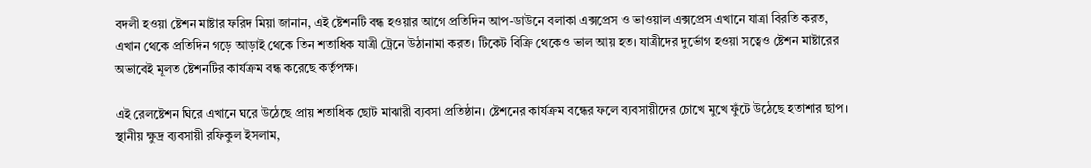বদলী হওয়া ষ্টেশন মাষ্টার ফরিদ মিয়া জানান, এই ষ্টেশনটি বন্ধ হওয়ার আগে প্রতিদিন আপ-ডাউনে বলাকা এক্সপ্রেস ও ভাওয়াল এক্সপ্রেস এখানে যাত্রা বিরতি করত, এখান থেকে প্রতিদিন গড়ে আড়াই থেকে তিন শতাধিক যাত্রী ট্রেনে উঠানামা করত। টিকেট বিক্রি থেকেও ভাল আয় হত। যাত্রীদের দুর্ভোগ হওয়া সত্বেও ষ্টেশন মাষ্টারের অভাবেই মূলত ষ্টেশনটির কার্যক্রম বন্ধ করেছে কর্তৃপক্ষ।

এই রেলষ্টেশন ঘিরে এখানে ঘরে উঠেছে প্রায় শতাধিক ছোট মাঝারী ব্যবসা প্রতিষ্ঠান। ষ্টেশনের কার্যক্রম বন্ধের ফলে ব্যবসায়ীদের চোখে মুখে ফুঁটে উঠেছে হতাশার ছাপ। স্থানীয় ক্ষুদ্র ব্যবসায়ী রফিকুল ইসলাম,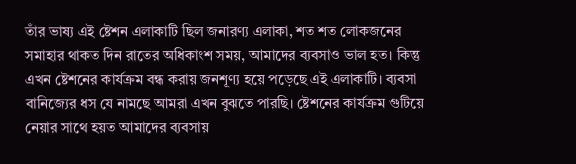তাঁর ভাষ্য এই ষ্টেশন এলাকাটি ছিল জনারণ্য এলাকা, শত শত লোকজনের সমাহার থাকত দিন রাতের অধিকাংশ সময়, আমাদের ব্যবসাও ভাল হত। কিন্তু এখন ষ্টেশনের কার্যক্রম বন্ধ করায় জনশূণ্য হয়ে পড়েছে এই এলাকাটি। ব্যবসা বানিজ্যের ধস যে নামছে আমরা এখন বুঝতে পারছি। ষ্টেশনের কার্যক্রম গুটিয়ে নেয়ার সাথে হয়ত আমাদের ব্যবসায়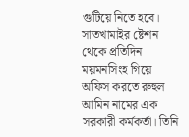গুটিয়ে নিতে হবে।
সাতখামাইর ষ্টেশন থেকে প্রতিদিন ময়মনসিংহ গিয়ে অফিস করতে রুহুল আমিন নামের এক সরকারী কর্মকর্তা। তিনি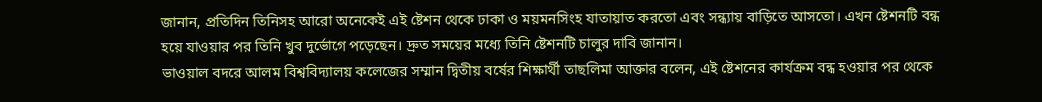জানান, প্রতিদিন তিনিসহ আরো অনেকেই এই ষ্টেশন থেকে ঢাকা ও ময়মনসিংহ যাতায়াত করতো এবং সন্ধ্যায় বাড়িতে আসতো। এখন ষ্টেশনটি বন্ধ হয়ে যাওয়ার পর তিনি খুব দুর্ভোগে পড়েছেন। দ্রুত সময়ের মধ্যে তিনি ষ্টেশনটি চালুর দাবি জানান।
ভাওয়াল বদরে আলম বিশ্ববিদ্যালয় কলেজের সম্মান দ্বিতীয় বর্ষের শিক্ষার্থী তাছলিমা আক্তার বলেন, এই ষ্টেশনের কার্যক্রম বন্ধ হওয়ার পর থেকে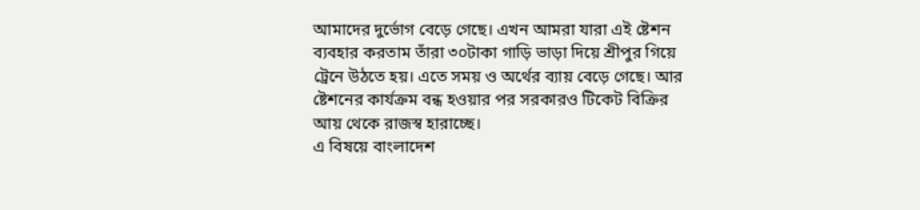আমাদের দুর্ভোগ বেড়ে গেছে। এখন আমরা যারা এই ষ্টেশন ব্যবহার করতাম তাঁরা ৩০টাকা গাড়ি ভাড়া দিয়ে শ্রীপুর গিয়ে ট্রেনে উঠতে হয়। এতে সময় ও অর্থের ব্যায় বেড়ে গেছে। আর ষ্টেশনের কার্যক্রম বন্ধ হওয়ার পর সরকারও টিকেট বিক্রির আয় থেকে রাজস্ব হারাচ্ছে।
এ বিষয়ে বাংলাদেশ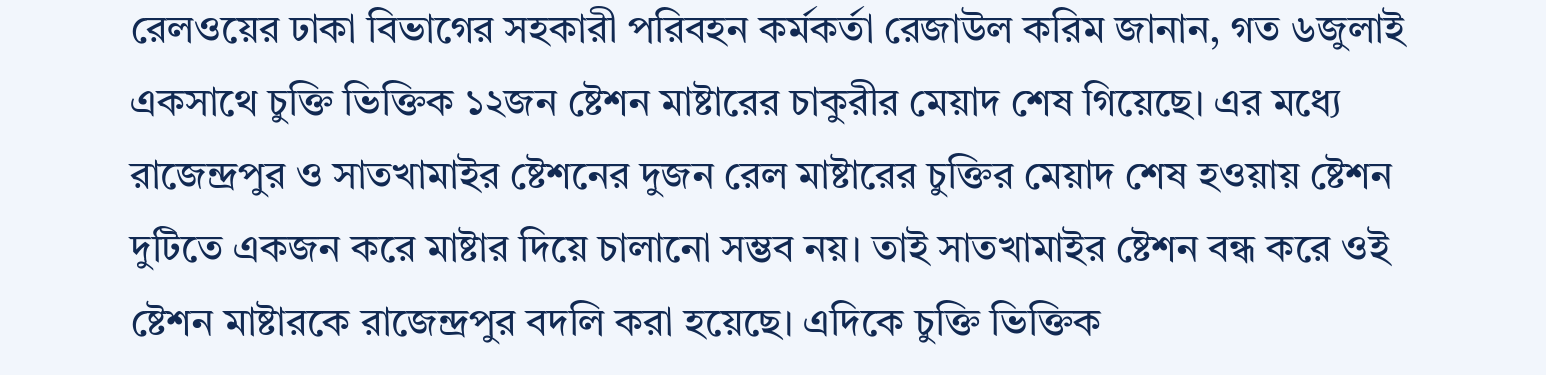রেলওয়ের ঢাকা বিভাগের সহকারী পরিবহন কর্মকর্তা রেজাউল করিম জানান, গত ৬জুলাই একসাথে চুক্তি ভিক্তিক ১২জন ষ্টেশন মাষ্টারের চাকুরীর মেয়াদ শেষ গিয়েছে। এর মধ্যে রাজেন্দ্রপুর ও সাতখামাইর ষ্টেশনের দুজন রেল মাষ্টারের চুক্তির মেয়াদ শেষ হওয়ায় ষ্টেশন দুটিতে একজন করে মাষ্টার দিয়ে চালানো সম্ভব নয়। তাই সাতখামাইর ষ্টেশন বন্ধ করে ওই ষ্টেশন মাষ্টারকে রাজেন্দ্রপুর বদলি করা হয়েছে। এদিকে চুক্তি ভিক্তিক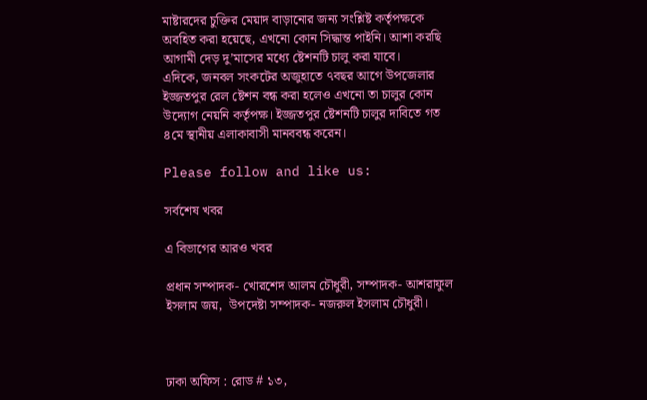মাষ্টারদের চুক্তির মেয়াদ বাড়ানোর জন্য সংশ্লিষ্ট কর্তৃপক্ষকে অবহিত করা হয়েছে, এখনো কোন সিদ্ধান্ত পাইনি। আশা করছি আগামী দেড় দু’মাসের মধ্যে ষ্টেশনটি চালু করা যাবে।
এদিকে, জনবল সংকটের অজুহাতে ৭বছর আগে উপজেলার ইজ্জতপুর রেল ষ্টেশন বন্ধ করা হলেও এখনো তা চালুর কোন উদ্যোগ নেয়নি কর্তৃপক্ষ। ইজ্জতপুর ষ্টেশনটি চালুর দাবিতে গত ৪মে স্থানীয় এলাকাবাসী মানববন্ধ করেন।

Please follow and like us:

সর্বশেষ খবর

এ বিভাগের আরও খবর

প্রধান সম্পাদক- খোরশেদ আলম চৌধুরী, সম্পাদক- আশরাফুল ইসলাম জয়,  উপদেষ্টা সম্পাদক- নজরুল ইসলাম চৌধুরী।



ঢাকা অফিস : রোড # ১৩,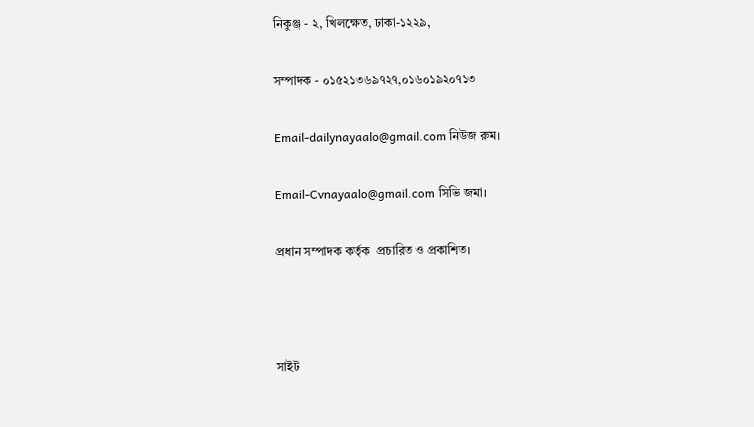নিকুঞ্জ - ২, খিলক্ষেত, ঢাকা-১২২৯,

সম্পাদক - ০১৫২১৩৬৯৭২৭,০১৬০১৯২০৭১৩

Email-dailynayaalo@gmail.com নিউজ রুম।

Email-Cvnayaalo@gmail.com সিভি জমা।

প্রধান সম্পাদক কর্তৃক  প্রচারিত ও প্রকাশিত।



সাইট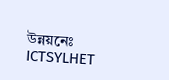উন্নয়নেঃ ICTSYLHET